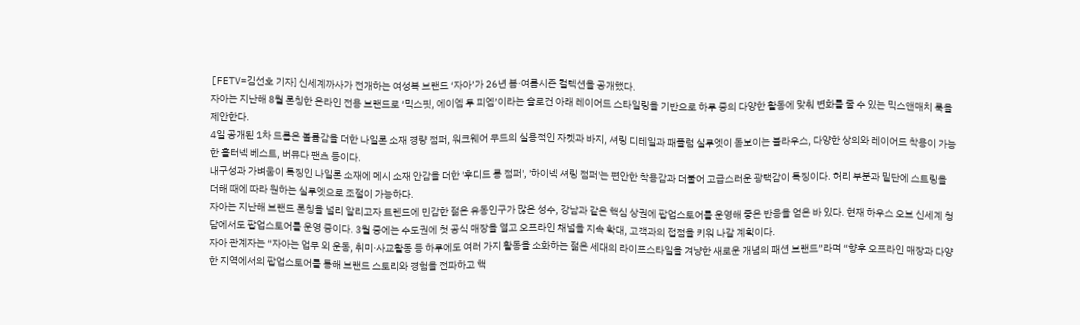[FETV=김선호 기자] 신세계까사가 전개하는 여성복 브랜드 ‘자아’가 26년 봄·여름시즌 컬렉션을 공개했다.
자아는 지난해 8월 론칭한 온라인 전용 브랜드로 ‘믹스핏, 에이엠 투 피엠’이라는 슬로건 아래 레이어드 스타일링을 기반으로 하루 중의 다양한 활동에 맞춰 변화를 줄 수 있는 믹스앤매치 룩을 제안한다.
4일 공개된 1차 드롭은 볼륨감을 더한 나일론 소재 경량 점퍼, 워크웨어 무드의 실용적인 자켓과 바지, 셔링 디테일과 패플럼 실루엣이 돋보이는 블라우스, 다양한 상의와 레이어드 착용이 가능한 홀터넥 베스트, 버뮤다 팬츠 등이다.
내구성과 가벼움이 특징인 나일론 소재에 메시 소재 안감을 더한 '후디드 롱 점퍼', '하이넥 셔링 점퍼'는 편안한 착용감과 더불어 고급스러운 광택감이 특징이다. 허리 부분과 밑단에 스트링을 더해 때에 따라 원하는 실루엣으로 조절이 가능하다.
자아는 지난해 브랜드 론칭을 널리 알리고자 트렌드에 민감한 젊은 유동인구가 많은 성수, 강남과 같은 핵심 상권에 팝업스토어를 운영해 좋은 반응을 얻은 바 있다. 현재 하우스 오브 신세계 청담에서도 팝업스토어를 운영 중이다. 3월 중에는 수도권에 첫 공식 매장을 열고 오프라인 채널을 지속 확대, 고객과의 접점을 키워 나갈 계획이다.
자아 관계자는 “자아는 업무 외 운동, 취미·사교활동 등 하루에도 여러 가지 활동을 소화하는 젊은 세대의 라이프스타일을 겨냥한 새로운 개념의 패션 브랜드”라며 “향후 오프라인 매장과 다양한 지역에서의 팝업스토어를 통해 브랜드 스토리와 경험을 전파하고 핵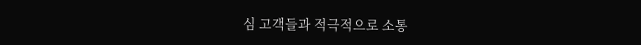심 고객들과 적극적으로 소통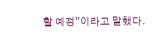할 예정”이라고 말했다.